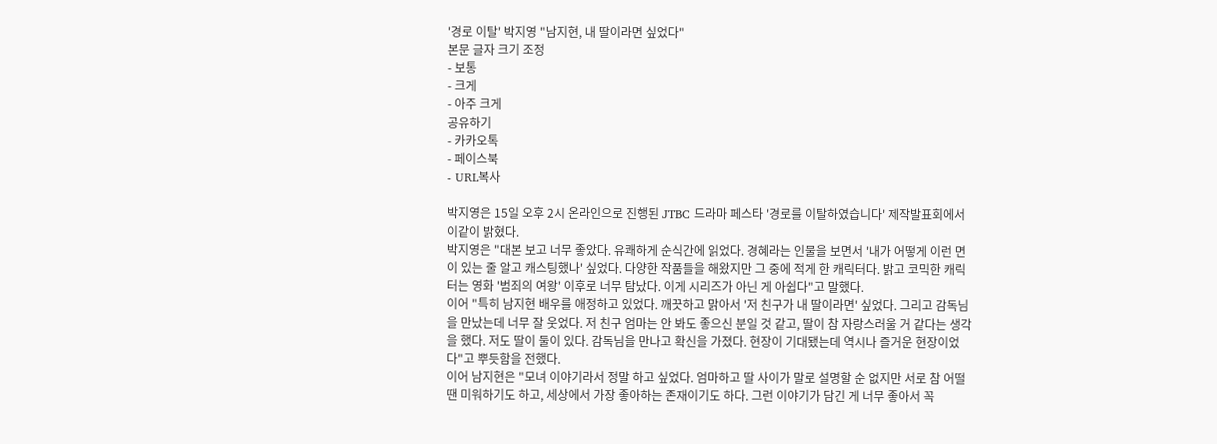'경로 이탈' 박지영 "남지현, 내 딸이라면 싶었다"
본문 글자 크기 조정
- 보통
- 크게
- 아주 크게
공유하기
- 카카오톡
- 페이스북
- URL복사

박지영은 15일 오후 2시 온라인으로 진행된 JTBC 드라마 페스타 '경로를 이탈하였습니다' 제작발표회에서 이같이 밝혔다.
박지영은 "대본 보고 너무 좋았다. 유쾌하게 순식간에 읽었다. 경혜라는 인물을 보면서 '내가 어떻게 이런 면이 있는 줄 알고 캐스팅했나' 싶었다. 다양한 작품들을 해왔지만 그 중에 적게 한 캐릭터다. 밝고 코믹한 캐릭터는 영화 '범죄의 여왕' 이후로 너무 탐났다. 이게 시리즈가 아닌 게 아쉽다"고 말했다.
이어 "특히 남지현 배우를 애정하고 있었다. 깨끗하고 맑아서 '저 친구가 내 딸이라면' 싶었다. 그리고 감독님을 만났는데 너무 잘 웃었다. 저 친구 엄마는 안 봐도 좋으신 분일 것 같고, 딸이 참 자랑스러울 거 같다는 생각을 했다. 저도 딸이 둘이 있다. 감독님을 만나고 확신을 가졌다. 현장이 기대됐는데 역시나 즐거운 현장이었다"고 뿌듯함을 전했다.
이어 남지현은 "모녀 이야기라서 정말 하고 싶었다. 엄마하고 딸 사이가 말로 설명할 순 없지만 서로 참 어떨 땐 미워하기도 하고, 세상에서 가장 좋아하는 존재이기도 하다. 그런 이야기가 담긴 게 너무 좋아서 꼭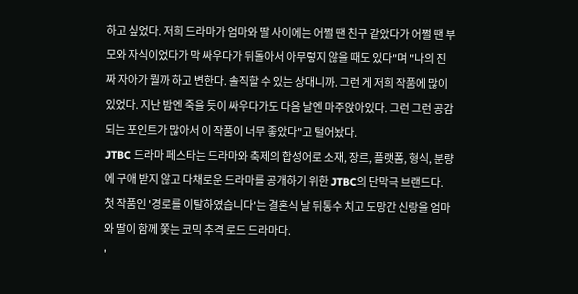하고 싶었다. 저희 드라마가 엄마와 딸 사이에는 어쩔 땐 친구 같았다가 어쩔 땐 부모와 자식이었다가 막 싸우다가 뒤돌아서 아무렇지 않을 때도 있다"며 "나의 진짜 자아가 뭘까 하고 변한다. 솔직할 수 있는 상대니까. 그런 게 저희 작품에 많이 있었다. 지난 밤엔 죽을 듯이 싸우다가도 다음 날엔 마주앉아있다. 그런 그런 공감되는 포인트가 많아서 이 작품이 너무 좋았다"고 털어놨다.
JTBC 드라마 페스타는 드라마와 축제의 합성어로 소재, 장르, 플랫폼, 형식, 분량에 구애 받지 않고 다채로운 드라마를 공개하기 위한 JTBC의 단막극 브랜드다. 첫 작품인 '경로를 이탈하였습니다'는 결혼식 날 뒤통수 치고 도망간 신랑을 엄마와 딸이 함께 쫓는 코믹 추격 로드 드라마다.
'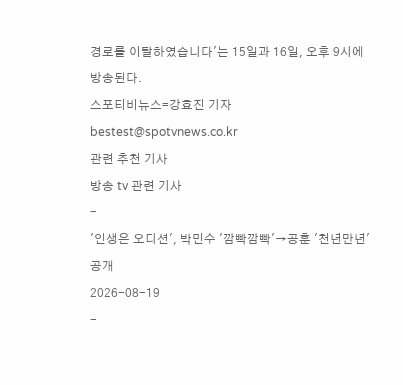경로를 이탈하였습니다'는 15일과 16일, 오후 9시에 방송된다.
스포티비뉴스=강효진 기자 bestest@spotvnews.co.kr
관련 추천 기사
방송 tv 관련 기사
-
'인생은 오디션', 박민수 '깜빡깜빡'→공훈 '천년만년' 공개
2026-08-19
-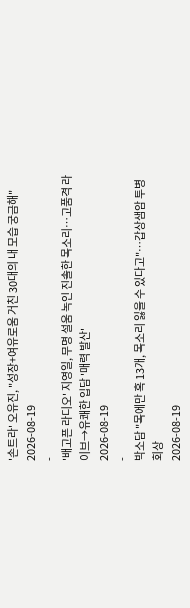'손트라' 오유진, "성장+여유로움 거친 30대의 내 모습 궁금해"
2026-08-19
-
'배고픈 라디오' 지영일, 무명 설움 녹인 진솔한 목소리…고품격 라이브→유쾌한 입담 '매력 발산'
2026-08-19
-
박소담 "목에만 혹 13개, 목소리 잃을 수 있다고"…갑상샘암 투병 회상
2026-08-19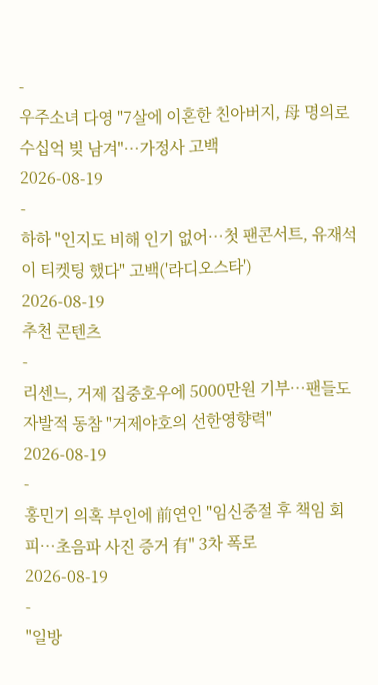-
우주소녀 다영 "7살에 이혼한 친아버지, 母 명의로 수십억 빚 남겨"…가정사 고백
2026-08-19
-
하하 "인지도 비해 인기 없어…첫 팬콘서트, 유재석이 티켓팅 했다" 고백('라디오스타')
2026-08-19
추천 콘텐츠
-
리센느, 거제 집중호우에 5000만원 기부…팬들도 자발적 동참 "거제야호의 선한영향력"
2026-08-19
-
홍민기 의혹 부인에 前연인 "임신중절 후 책임 회피…초음파 사진 증거 有" 3차 폭로
2026-08-19
-
"일방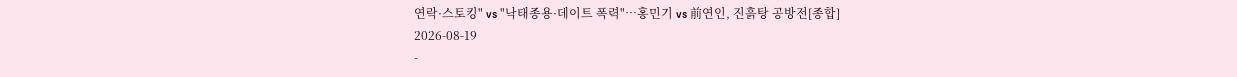연락·스토킹" vs "낙태종용·데이트 폭력"…홍민기 vs 前연인, 진흙탕 공방전[종합]
2026-08-19
-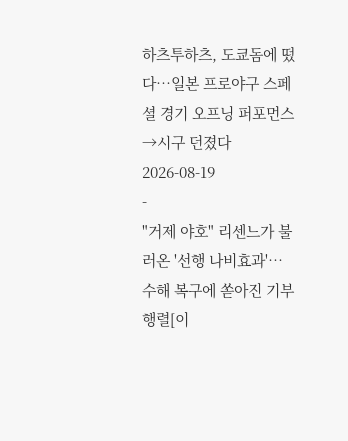하츠투하츠, 도쿄돔에 떴다…일본 프로야구 스페셜 경기 오프닝 퍼포먼스→시구 던졌다
2026-08-19
-
"거제 야호" 리센느가 불러온 '선행 나비효과'…수해 복구에 쏟아진 기부 행렬[이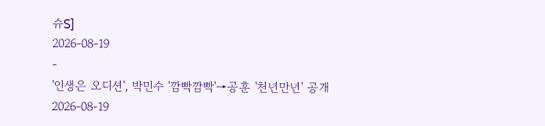슈S]
2026-08-19
-
'인생은 오디션', 박민수 '깜빡깜빡'→공훈 '천년만년' 공개
2026-08-19